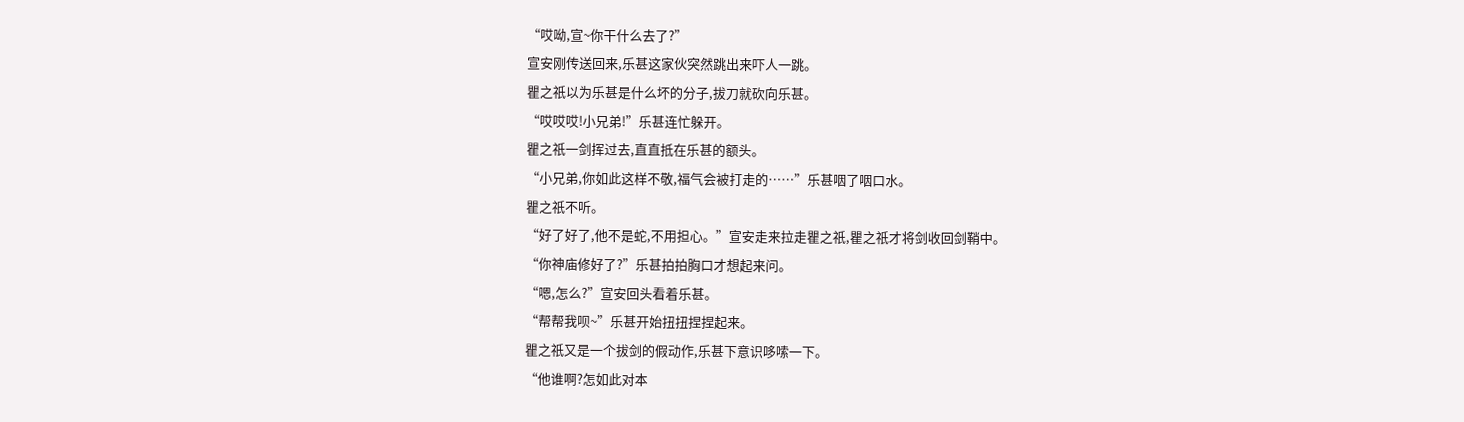“哎呦,宣~你干什么去了?”
宣安刚传送回来,乐甚这家伙突然跳出来吓人一跳。
瞿之祇以为乐甚是什么坏的分子,拔刀就砍向乐甚。
“哎哎哎!小兄弟!”乐甚连忙躲开。
瞿之祇一剑挥过去,直直抵在乐甚的额头。
“小兄弟,你如此这样不敬,福气会被打走的……”乐甚咽了咽口水。
瞿之祇不听。
“好了好了,他不是蛇,不用担心。”宣安走来拉走瞿之祇,瞿之祇才将剑收回剑鞘中。
“你神庙修好了?”乐甚拍拍胸口才想起来问。
“嗯,怎么?”宣安回头看着乐甚。
“帮帮我呗~”乐甚开始扭扭捏捏起来。
瞿之祇又是一个拔剑的假动作,乐甚下意识哆嗦一下。
“他谁啊?怎如此对本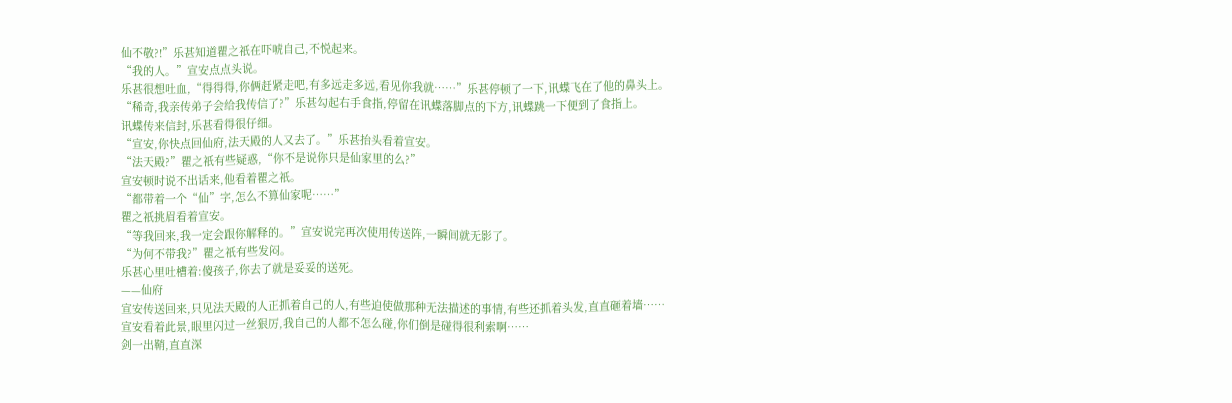仙不敬?!”乐甚知道瞿之祇在吓唬自己,不悦起来。
“我的人。”宣安点点头说。
乐甚很想吐血,“得得得,你俩赶紧走吧,有多远走多远,看见你我就……”乐甚停顿了一下,讯蝶飞在了他的鼻头上。
“稀奇,我亲传弟子会给我传信了?”乐甚勾起右手食指,停留在讯蝶落脚点的下方,讯蝶跳一下便到了食指上。
讯蝶传来信封,乐甚看得很仔细。
“宣安,你快点回仙府,法天殿的人又去了。”乐甚抬头看着宣安。
“法天殿?”瞿之祇有些疑惑,“你不是说你只是仙家里的么?”
宣安顿时说不出话来,他看着瞿之祇。
“都带着一个“仙”字,怎么不算仙家呢……”
瞿之祇挑眉看着宣安。
“等我回来,我一定会跟你解释的。”宣安说完再次使用传送阵,一瞬间就无影了。
“为何不带我?”瞿之祇有些发闷。
乐甚心里吐槽着:傻孩子,你去了就是妥妥的送死。
——仙府
宣安传送回来,只见法天殿的人正抓着自己的人,有些迫使做那种无法描述的事情,有些还抓着头发,直直砸着墙……
宣安看着此景,眼里闪过一丝狠厉,我自己的人都不怎么碰,你们倒是碰得很利索啊……
剑一出鞘,直直深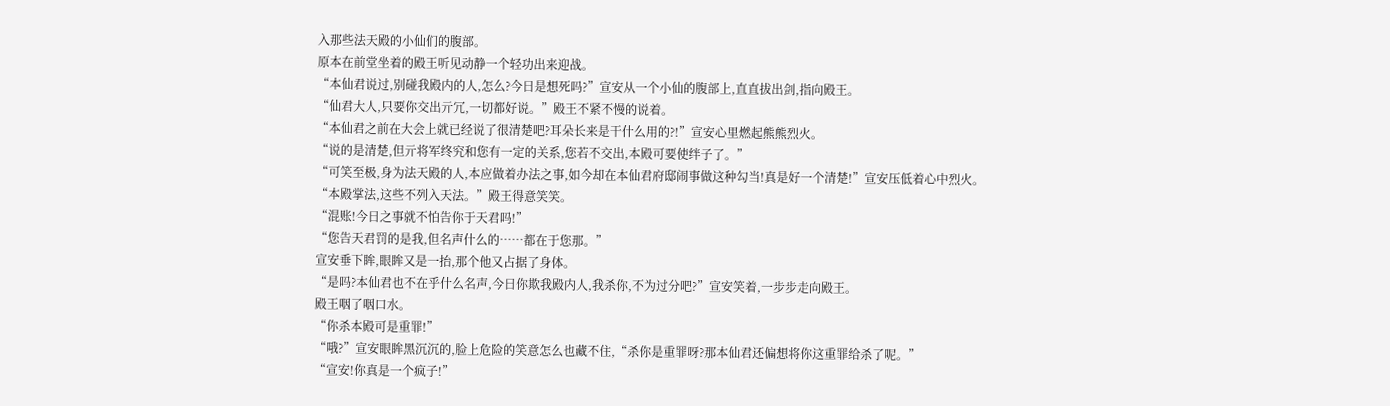入那些法天殿的小仙们的腹部。
原本在前堂坐着的殿王听见动静一个轻功出来迎战。
“本仙君说过,别碰我殿内的人,怎么?今日是想死吗?”宣安从一个小仙的腹部上,直直拔出剑,指向殿王。
“仙君大人,只要你交出亓冗,一切都好说。”殿王不紧不慢的说着。
“本仙君之前在大会上就已经说了很清楚吧?耳朵长来是干什么用的?!”宣安心里燃起熊熊烈火。
“说的是清楚,但亓将军终究和您有一定的关系,您若不交出,本殿可要使绊子了。”
“可笑至极,身为法天殿的人,本应做着办法之事,如今却在本仙君府邸闹事做这种勾当!真是好一个清楚!”宣安压低着心中烈火。
“本殿掌法,这些不列入天法。”殿王得意笑笑。
“混账!今日之事就不怕告你于天君吗!”
“您告天君罚的是我,但名声什么的……都在于您那。”
宣安垂下眸,眼眸又是一抬,那个他又占据了身体。
“是吗?本仙君也不在乎什么名声,今日你欺我殿内人,我杀你,不为过分吧?”宣安笑着,一步步走向殿王。
殿王咽了咽口水。
“你杀本殿可是重罪!”
“哦?”宣安眼眸黑沉沉的,脸上危险的笑意怎么也藏不住,“杀你是重罪呀?那本仙君还偏想将你这重罪给杀了呢。”
“宣安!你真是一个疯子!”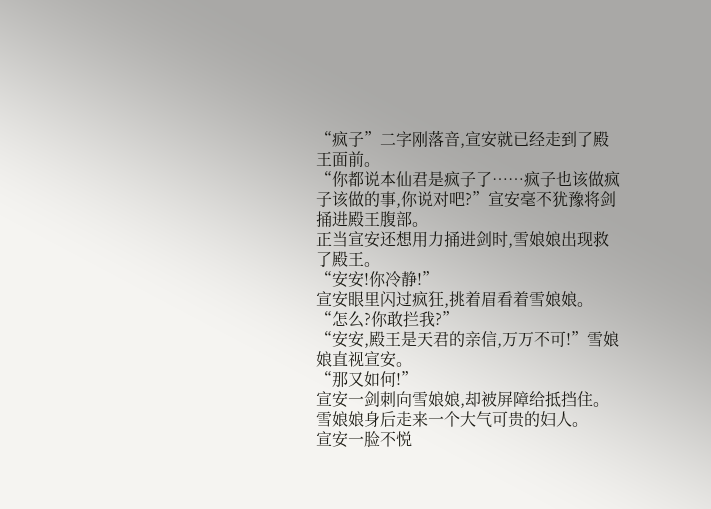“疯子”二字刚落音,宣安就已经走到了殿王面前。
“你都说本仙君是疯子了……疯子也该做疯子该做的事,你说对吧?”宣安毫不犹豫将剑捅进殿王腹部。
正当宣安还想用力捅进剑时,雪娘娘出现救了殿王。
“安安!你冷静!”
宣安眼里闪过疯狂,挑着眉看着雪娘娘。
“怎么?你敢拦我?”
“安安,殿王是天君的亲信,万万不可!”雪娘娘直视宣安。
“那又如何!”
宣安一剑刺向雪娘娘,却被屏障给抵挡住。
雪娘娘身后走来一个大气可贵的妇人。
宣安一脸不悦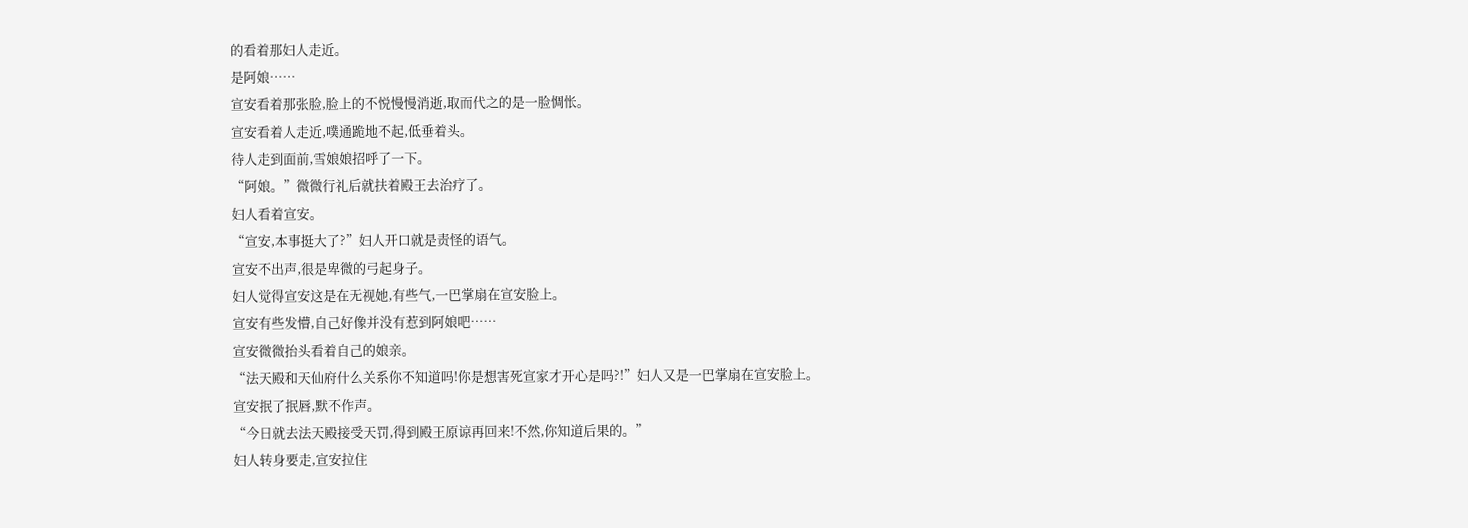的看着那妇人走近。
是阿娘……
宣安看着那张脸,脸上的不悦慢慢消逝,取而代之的是一脸惆怅。
宣安看着人走近,噗通跪地不起,低垂着头。
待人走到面前,雪娘娘招呼了一下。
“阿娘。”微微行礼后就扶着殿王去治疗了。
妇人看着宣安。
“宣安,本事挺大了?”妇人开口就是责怪的语气。
宣安不出声,很是卑微的弓起身子。
妇人觉得宣安这是在无视她,有些气,一巴掌扇在宣安脸上。
宣安有些发懵,自己好像并没有惹到阿娘吧……
宣安微微抬头看着自己的娘亲。
“法天殿和天仙府什么关系你不知道吗!你是想害死宣家才开心是吗?!”妇人又是一巴掌扇在宣安脸上。
宣安抿了抿唇,默不作声。
“今日就去法天殿接受天罚,得到殿王原谅再回来!不然,你知道后果的。”
妇人转身要走,宣安拉住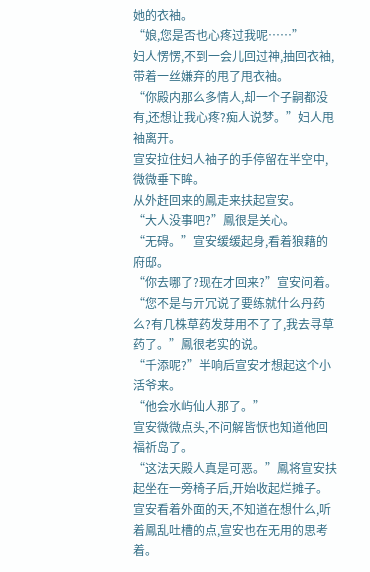她的衣袖。
“娘,您是否也心疼过我呢……”
妇人愣愣,不到一会儿回过神,抽回衣袖,带着一丝嫌弃的甩了甩衣袖。
“你殿内那么多情人,却一个子嗣都没有,还想让我心疼?痴人说梦。”妇人甩袖离开。
宣安拉住妇人袖子的手停留在半空中,微微垂下眸。
从外赶回来的鳳走来扶起宣安。
“大人没事吧?”鳳很是关心。
“无碍。”宣安缓缓起身,看着狼藉的府邸。
“你去哪了?现在才回来?”宣安问着。
“您不是与亓冗说了要练就什么丹药么?有几株草药发芽用不了了,我去寻草药了。”鳳很老实的说。
“千添呢?”半响后宣安才想起这个小活爷来。
“他会水屿仙人那了。”
宣安微微点头,不问解皆恹也知道他回福祈岛了。
“这法天殿人真是可恶。”鳳将宣安扶起坐在一旁椅子后,开始收起烂摊子。
宣安看着外面的天,不知道在想什么,听着鳳乱吐槽的点,宣安也在无用的思考着。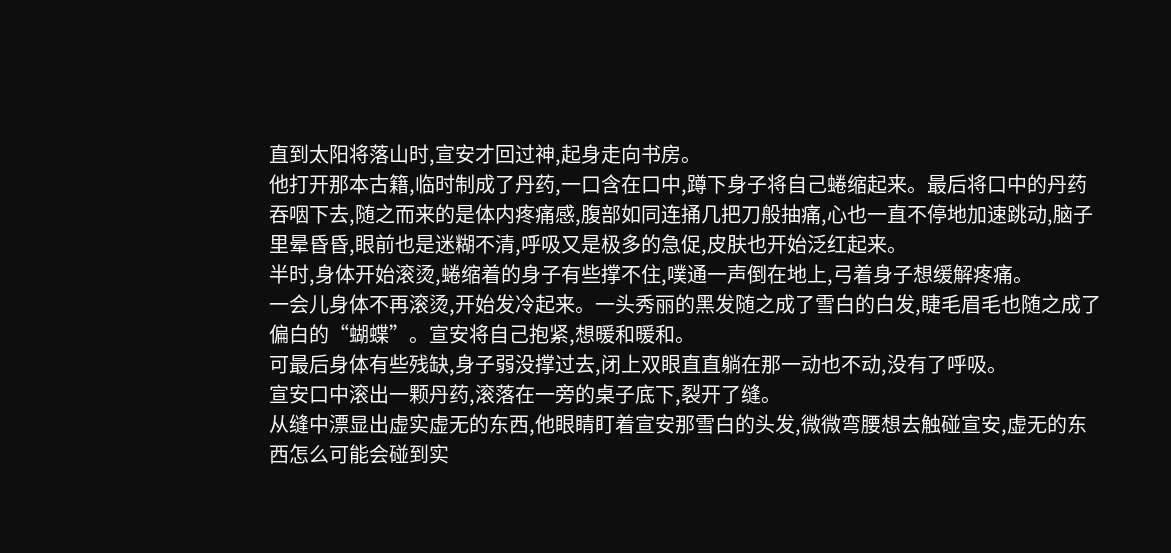直到太阳将落山时,宣安才回过神,起身走向书房。
他打开那本古籍,临时制成了丹药,一口含在口中,蹲下身子将自己蜷缩起来。最后将口中的丹药吞咽下去,随之而来的是体内疼痛感,腹部如同连捅几把刀般抽痛,心也一直不停地加速跳动,脑子里晕昏昏,眼前也是迷糊不清,呼吸又是极多的急促,皮肤也开始泛红起来。
半时,身体开始滚烫,蜷缩着的身子有些撑不住,噗通一声倒在地上,弓着身子想缓解疼痛。
一会儿身体不再滚烫,开始发冷起来。一头秀丽的黑发随之成了雪白的白发,睫毛眉毛也随之成了偏白的“蝴蝶”。宣安将自己抱紧,想暖和暖和。
可最后身体有些残缺,身子弱没撑过去,闭上双眼直直躺在那一动也不动,没有了呼吸。
宣安口中滚出一颗丹药,滚落在一旁的桌子底下,裂开了缝。
从缝中漂显出虚实虚无的东西,他眼睛盯着宣安那雪白的头发,微微弯腰想去触碰宣安,虚无的东西怎么可能会碰到实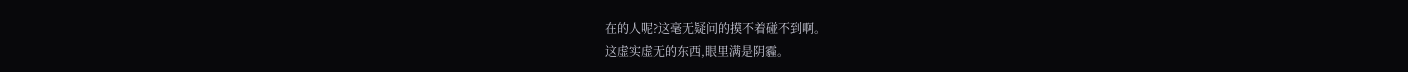在的人呢?这毫无疑问的摸不着碰不到啊。
这虚实虚无的东西,眼里满是阴霾。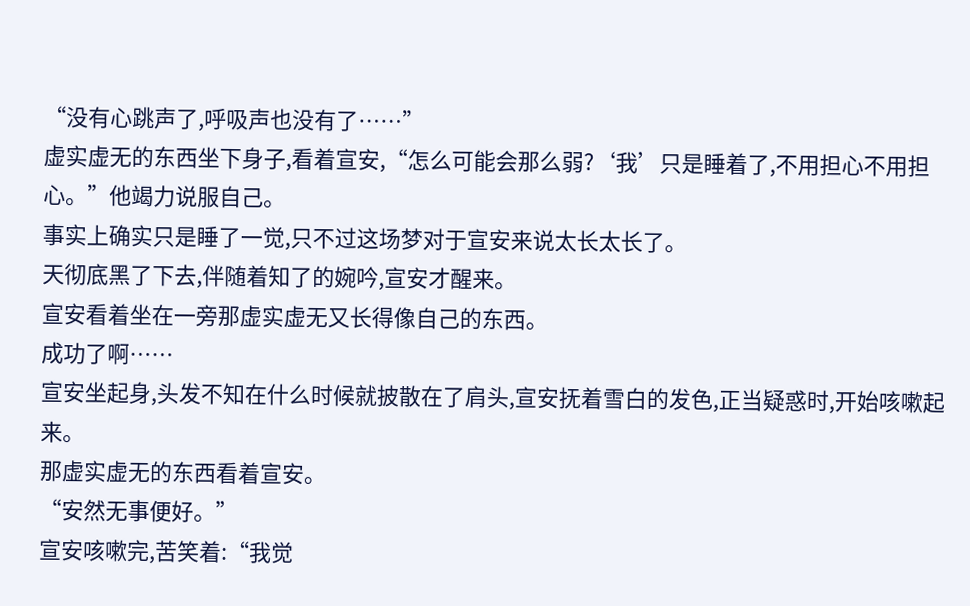“没有心跳声了,呼吸声也没有了……”
虚实虚无的东西坐下身子,看着宣安,“怎么可能会那么弱?‘我’只是睡着了,不用担心不用担心。”他竭力说服自己。
事实上确实只是睡了一觉,只不过这场梦对于宣安来说太长太长了。
天彻底黑了下去,伴随着知了的婉吟,宣安才醒来。
宣安看着坐在一旁那虚实虚无又长得像自己的东西。
成功了啊……
宣安坐起身,头发不知在什么时候就披散在了肩头,宣安抚着雪白的发色,正当疑惑时,开始咳嗽起来。
那虚实虚无的东西看着宣安。
“安然无事便好。”
宣安咳嗽完,苦笑着:“我觉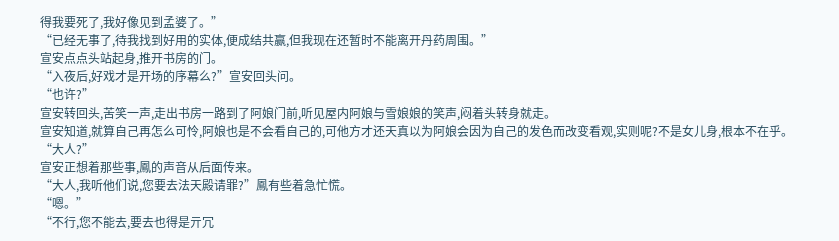得我要死了,我好像见到孟婆了。”
“已经无事了,待我找到好用的实体,便成结共赢,但我现在还暂时不能离开丹药周围。”
宣安点点头站起身,推开书房的门。
“入夜后,好戏才是开场的序幕么?”宣安回头问。
“也许?”
宣安转回头,苦笑一声,走出书房一路到了阿娘门前,听见屋内阿娘与雪娘娘的笑声,闷着头转身就走。
宣安知道,就算自己再怎么可怜,阿娘也是不会看自己的,可他方才还天真以为阿娘会因为自己的发色而改变看观,实则呢?不是女儿身,根本不在乎。
“大人?”
宣安正想着那些事,鳳的声音从后面传来。
“大人,我听他们说,您要去法天殿请罪?”鳳有些着急忙慌。
“嗯。”
“不行,您不能去,要去也得是亓冗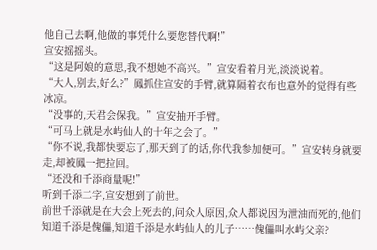他自己去啊,他做的事凭什么要您替代啊!”
宣安摇摇头。
“这是阿娘的意思,我不想她不高兴。”宣安看着月光,淡淡说着。
“大人,别去,好么?”鳳抓住宣安的手臂,就算隔着衣布也意外的觉得有些冰凉。
“没事的,天君会保我。”宣安抽开手臂。
“可马上就是水屿仙人的十年之会了。”
“你不说,我都快要忘了,那天到了的话,你代我参加便可。”宣安转身就要走,却被鳳一把拉回。
“还没和千添商量呢!”
听到千添二字,宣安想到了前世。
前世千添就是在大会上死去的,问众人原因,众人都说因为泄油而死的,他们知道千添是傀儡,知道千添是水屿仙人的儿子……傀儡叫水屿父亲?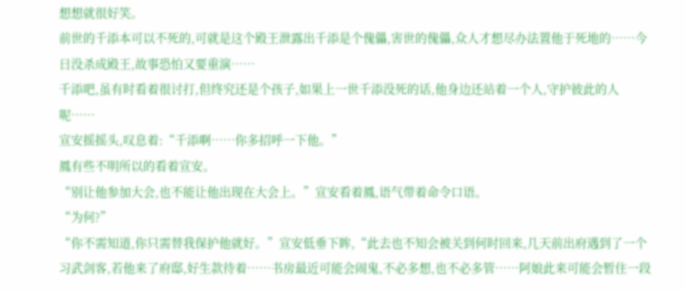想想就很好笑。
前世的千添本可以不死的,可就是这个殿王泄露出千添是个傀儡,害世的傀儡,众人才想尽办法置他于死地的……今日没杀成殿王,故事恐怕又要重演……
千添吧,虽有时看着很讨打,但终究还是个孩子,如果上一世千添没死的话,他身边还站着一个人,守护彼此的人呢……
宣安摇摇头,叹息着:“千添啊……你多招呼一下他。”
鳳有些不明所以的看着宣安。
“别让他参加大会,也不能让他出现在大会上。”宣安看着鳳,语气带着命令口语。
“为何?”
“你不需知道,你只需替我保护他就好。”宣安低垂下眸,“此去也不知会被关到何时回来,几天前出府遇到了一个习武剑客,若他来了府邸,好生款待着……书房最近可能会闹鬼,不必多想,也不必多管……阿娘此来可能会暂住一段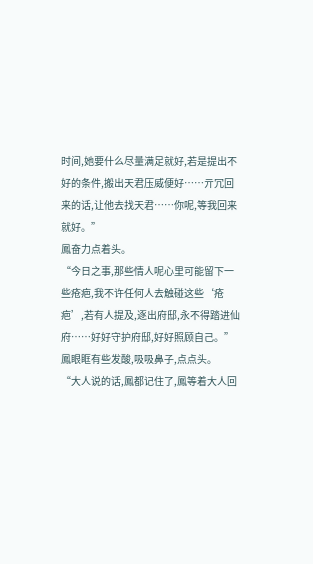时间,她要什么尽量满足就好,若是提出不好的条件,搬出天君压威便好……亓冗回来的话,让他去找天君……你呢,等我回来就好。”
鳳奋力点着头。
“今日之事,那些情人呢心里可能留下一些疮疤,我不许任何人去触碰这些‘疮疤’,若有人提及,逐出府邸,永不得踏进仙府……好好守护府邸,好好照顾自己。”
鳳眼眶有些发酸,吸吸鼻子,点点头。
“大人说的话,鳳都记住了,鳳等着大人回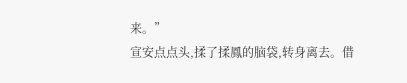来。”
宣安点点头,揉了揉鳳的脑袋,转身离去。借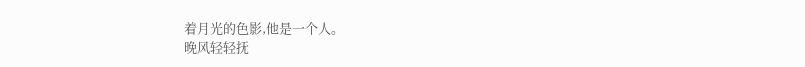着月光的色影,他是一个人。
晚风轻轻抚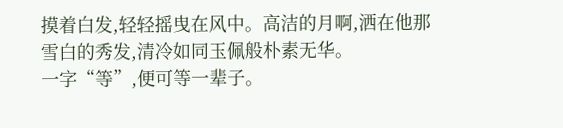摸着白发,轻轻摇曳在风中。高洁的月啊,洒在他那雪白的秀发,清冷如同玉佩般朴素无华。
一字“等”,便可等一辈子。